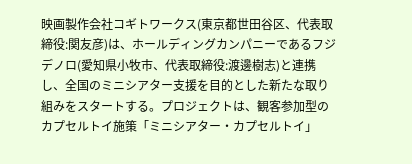映画製作会社コギトワークス(東京都世田谷区、代表取締役:関友彦)は、ホールディングカンパニーであるフジデノロ(愛知県小牧市、代表取締役:渡邊樹志)と連携し、全国のミニシアター支援を目的とした新たな取り組みをスタートする。プロジェクトは、観客参加型のカプセルトイ施策「ミニシアター・カプセルトイ」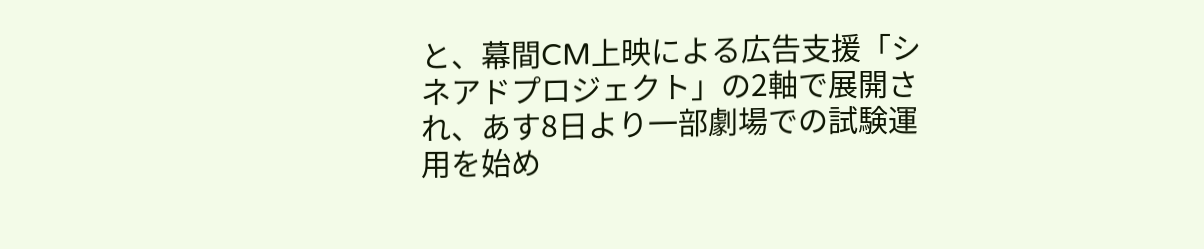と、幕間CM上映による広告支援「シネアドプロジェクト」の2軸で展開され、あす8日より一部劇場での試験運用を始め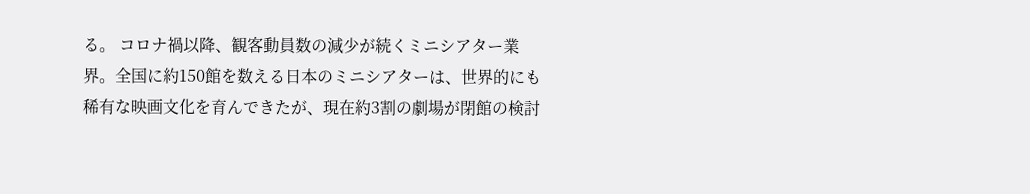る。 コロナ禍以降、観客動員数の減少が続くミニシアター業界。全国に約150館を数える日本のミニシアターは、世界的にも稀有な映画文化を育んできたが、現在約3割の劇場が閉館の検討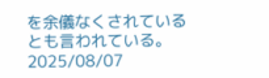を余儀なくされているとも言われている。
2025/08/07